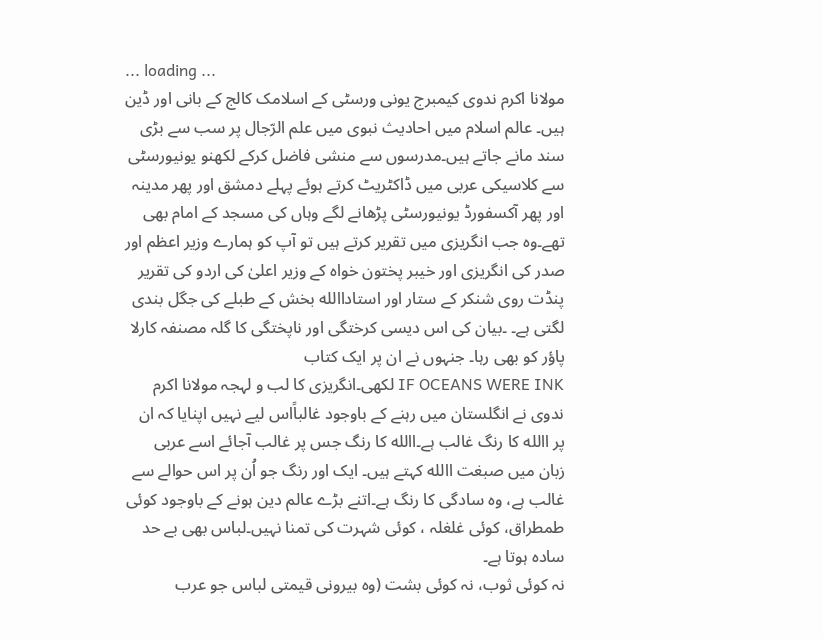... loading ...
مولانا اکرم ندوی کیمبرج یونی ورسٹی کے اسلامک کالج کے بانی اور ڈین ہیں۔ عالم اسلام میں احادیث نبوی میں علم الرّجال پر سب سے بڑی سند مانے جاتے ہیں۔مدرسوں سے منشی فاضل کرکے لکھنو یونیورسٹی سے کلاسیکی عربی میں ڈاکٹریٹ کرتے ہوئے پہلے دمشق اور پھر مدینہ اور پھر آکسفورڈ یونیورسٹی پڑھانے لگے وہاں کی مسجد کے امام بھی تھے۔وہ جب انگریزی میں تقریر کرتے ہیں تو آپ کو ہمارے وزیر اعظم اور صدر کی انگریزی اور خیبر پختون خواہ کے وزیر اعلیٰ کی اردو کی تقریر پنڈت روی شنکر کے ستار اور استاداالله بخش کے طبلے کی جگل بندی لگتی ہے۔ ۔بیان کی اس دیسی کرختگی اور ناپختگی کا گلہ مصنفہ کارلا پاؤر کو بھی رہا۔ جنہوں نے ان پر ایک کتاب
IF OCEANS WERE INK لکھی۔انگریزی کا لب و لہجہ مولانا اکرم ندوی نے انگلستان میں رہنے کے باوجود غالباًاس لیے نہیں اپنایا کہ ان پر االله کا رنگ غالب ہے۔االله کا رنگ جس پر غالب آجائے اسے عربی زبان میں صبغت االله کہتے ہیں۔ ایک اور رنگ جو اُن پر اس حوالے سے غالب ہے، وہ سادگی کا رنگ ہے۔اتنے بڑے عالم دین ہونے کے باوجود کوئی طمطراق، کوئی غلغلہ ، کوئی شہرت کی تمنا نہیں۔لباس بھی بے حد سادہ ہوتا ہے۔
نہ کوئی ثوب، نہ کوئی بشت (وہ بیرونی قیمتی لباس جو عرب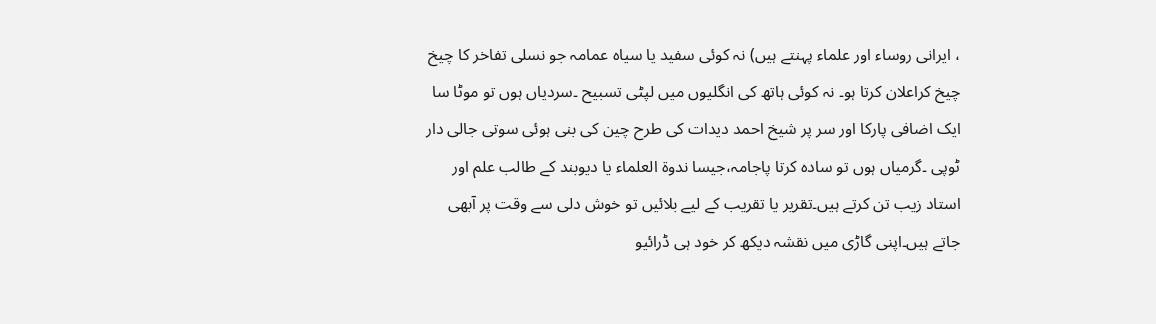، ایرانی روساء اور علماء پہنتے ہیں) نہ کوئی سفید یا سیاہ عمامہ جو نسلی تفاخر کا چیخ چیخ کراعلان کرتا ہو۔ نہ کوئی ہاتھ کی انگلیوں میں لپٹی تسبیح ۔سردیاں ہوں تو موٹا سا ایک اضافی پارکا اور سر پر شیخ احمد دیدات کی طرح چین کی بنی ہوئی سوتی جالی دار ٹوپی ۔گرمیاں ہوں تو سادہ کرتا پاجامہ،جیسا ندوۃ العلماء یا دیوبند کے طالب علم اور استاد زیب تن کرتے ہیں۔تقریر یا تقریب کے لیے بلائیں تو خوش دلی سے وقت پر آبھی جاتے ہیں۔اپنی گاڑی میں نقشہ دیکھ کر خود ہی ڈرائیو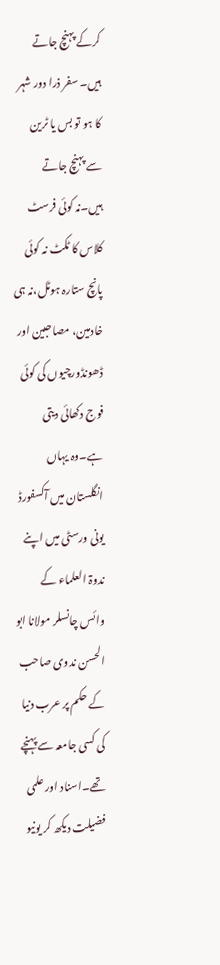کرکے پہنچ جاتے ہیں۔ سفر ذرا دور شہر کا ہو تو بس یا ٹرین سے پہنچ جاتے ہیں۔نہ کوئی فرسٹ کلاس کا ٹکٹ نہ کوئی پانچ ستارہ ہوٹل،نہ ہی خادمین، مصاحبین اور ڈھونڈورچیوں کی کوئی فوج دکھائی دیتی ہے۔وہ یہاں انگلستان میں آکسفورڈ یونی ورسٹی میں اپنے ندوۃ العلماء کے وائس چانسلر مولانا ابو الحسن ندوی صاحب کے حکم پر عرب دنیا کی کسی جامعہ سے پہنچے تھے۔اسناد اور علمی فضیلت دیکھ کر یونیو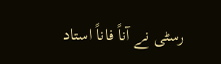رسٹی نے آناً فاناً استاد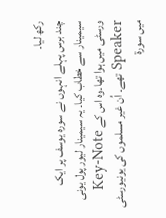رکھ لیا۔
چند برس پہلے انہوں نے سورہ یوسف پر ایک سیمینار سے خطاب کیا۔ یہ سیمینار لیور پول یونی ورسٹی میں ہوا تھا۔وہ اس کے Key-Note Speaker تھے۔ اُن غیر مسلموں کی یونیورسٹی میں سورۃ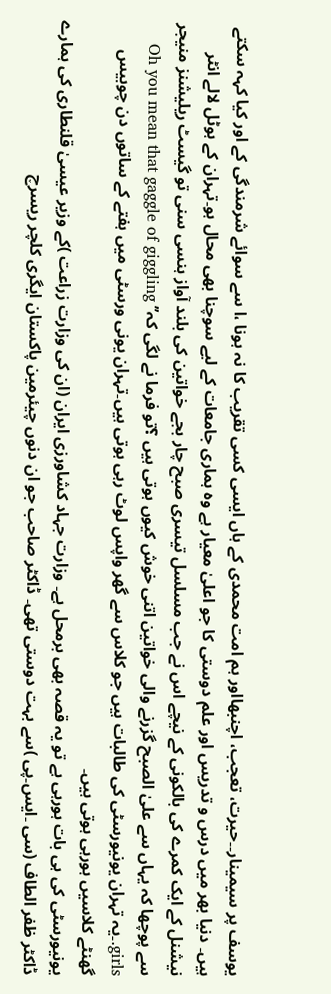یوسف پر سیمینار۔۔حیرت، تعجب، اچنبھااور ہم امت محمدی کے ہاں ایسی کسی تقریب کا نہ ہونا ،ا سے سوائے شرمندگی کے اور کیا کہہ سکتے ہیں۔ دنیا بھر میں درس و تدریس اور علم دوستی کا جو اعلیٰ معیار ہے وہ ہماری جامعات کے لیے سوچنا بھی محال ہو۔تہران کے ہوٹل لالے انٹر نیشنل کے ایک کمرے کی بالکونی کے نیچے اس نے جب مسلسل تیسری صبح چار بجے خواتین کی بلند آواز ہنسی سنی تو گیسٹ ریلیشنز منیجر سے پوچھا کہ یہاں سے علیٰ الصبح گزرنے والی خواتین اتنی خوش کیوں ہوتی ہیں ؟تو فرما نے لگی کہ’’ Oh you mean that gaggle of giggling girls.۔یہ تہران یونیورسٹی کی طالبات ہیں جو کلاس سے گھر واپس لوٹ رہی ہوتی ہیں۔تہران یونی ورسٹی میں ہفتے کے ساتوں دن چوبیس گھنٹے کلاسیں ہورہی ہوتی ہیں۔
یونیورسٹی کی ہی بات ہورہی ہے تو یہ قصہ بھی برمحل ہے۔ وزارت جہاد کشاورزی ایران (ان کی وزارت زراعت )کے وزیر عیسیٰ قلنطاری کی ہمارے ڈاکٹر ظفر الطاف (سی ۔ایس۔پی )سے بہت دوستی تھی۔ ڈاکٹر صاحب جو ان دنوں چیئرمین پاکستان ایگری کلچر ریسرچ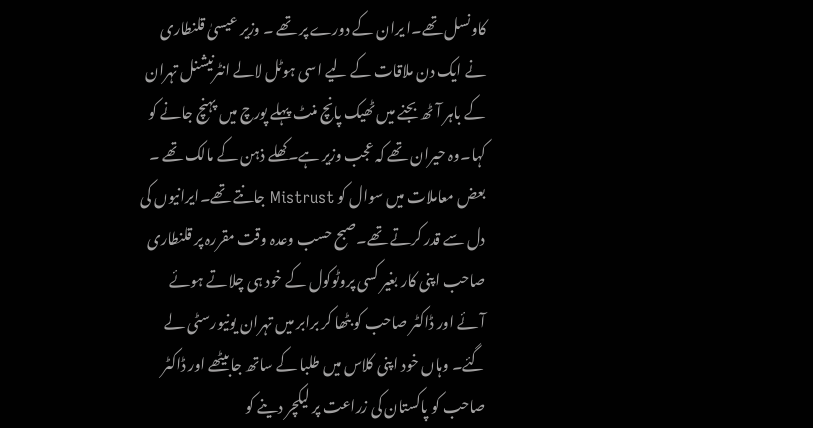کاونسل تھے۔ا یران کے دورے پر تھے ۔ وزیر عیسیٰ قلنطاری نے ایک دن ملاقات کے لیے اسی ہوٹل لالے انٹرنیشنل تہران کے باہر آٹھ بجنے میں ٹھیک پانچ منٹ پہلے پورچ میں پہنچ جانے کو کہا۔وہ حیران تھے کہ عجب وزیر ہے۔کھلے ذہن کے مالک تھے ۔ بعض معاملات میں سوال کو Mistrust جانتے تھے۔ایرانیوں کی دل سے قدر کرتے تھے۔صبح حسب وعدہ وقت مقررہ پر قلنطاری صاحب اپنی کار بغیر کسی پروٹوکول کے خود ہی چلاتے ہوئے آئے اور ڈاکٹر صاحب کو بٹھا کر برابر میں تہران یونیورسٹی لے گئے۔ وہاں خود اپنی کلاس میں طلبا کے ساتھ جابیٹھے اور ڈاکٹر صاحب کو پاکستان کی زراعت پر لیکچر دینے کو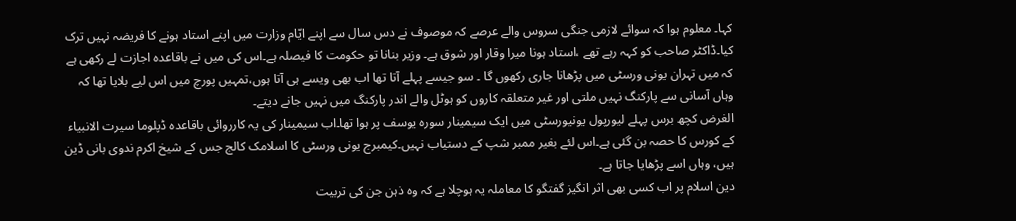کہا۔ معلوم ہوا کہ سوائے لازمی جنگی سروس والے عرصے کہ موصوف نے دس سال سے اپنے ایّام وزارت میں اپنے استاد ہونے کا فریضہ نہیں ترک کیا۔ڈاکٹر صاحب کو کہہ رہے تھے ،استاد ہونا میرا وقار اور شوق ہے۔ وزیر بنانا تو حکومت کا فیصلہ ہے۔اس کی میں نے باقاعدہ اجازت لے رکھی ہے کہ میں تہران یونی ورسٹی میں پڑھانا جاری رکھوں گا ۔ سو جیسے پہلے آتا تھا اب بھی ویسے ہی آتا ہوں،تمہیں پورچ میں اس لیے بلایا تھا کہ وہاں آسانی سے پارکنگ نہیں ملتی اور غیر متعلقہ کاروں کو ہوٹل والے اندر پارکنگ میں نہیں جانے دیتے۔
الغرض کچھ برس پہلے لیورپول یونیورسٹی میں ایک سیمینار سورہ یوسف پر ہوا تھا۔اب سیمینار کی یہ کارروائی باقاعدہ ڈپلوما سیرت الانبیاء کے کورس کا حصہ بن گئی ہے۔اس لئے بغیر ممبر شپ کے دستیاب نہیں۔کیمبرج یونی ورسٹی کا اسلامک کالج جس کے شیخ اکرم ندوی بانی ڈین ہیں، وہاں اسے پڑھایا جاتا ہے۔
دین اسلام پر اب کسی بھی اثر انگیز گفتگو کا معاملہ یہ ہوچلا ہے کہ وہ ذہن جن کی تربیت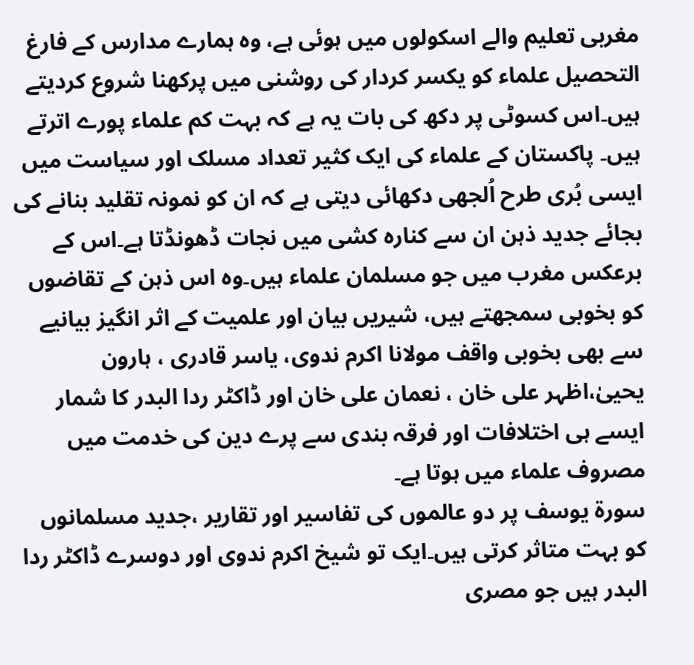مغربی تعلیم والے اسکولوں میں ہوئی ہے، وہ ہمارے مدارس کے فارغ التحصیل علماء کو یکسر کردار کی روشنی میں پرکھنا شروع کردیتے ہیں۔اس کسوٹی پر دکھ کی بات یہ ہے کہ بہت کم علماء پورے اترتے ہیں۔ پاکستان کے علماء کی ایک کثیر تعداد مسلک اور سیاست میں ایسی بُری طرح اُلجھی دکھائی دیتی ہے کہ ان کو نمونہ تقلید بنانے کی بجائے جدید ذہن ان سے کنارہ کشی میں نجات ڈھونڈتا ہے۔اس کے برعکس مغرب میں جو مسلمان علماء ہیں۔وہ اس ذہن کے تقاضوں کو بخوبی سمجھتے ہیں، شیریں بیان اور علمیت کے اثر انگیز بیانیے سے بھی بخوبی واقف مولانا اکرم ندوی، یاسر قادری ، ہارون یحییٰ،اظہر علی خان ، نعمان علی خان اور ڈاکٹر ردا البدر کا شمار ایسے ہی اختلافات اور فرقہ بندی سے پرے دین کی خدمت میں مصروف علماء میں ہوتا ہے۔
سورۃ یوسف پر دو عالموں کی تفاسیر اور تقاریر ،جدید مسلمانوں کو بہت متاثر کرتی ہیں۔ایک تو شیخ اکرم ندوی اور دوسرے ڈاکٹر ردا البدر ہیں جو مصری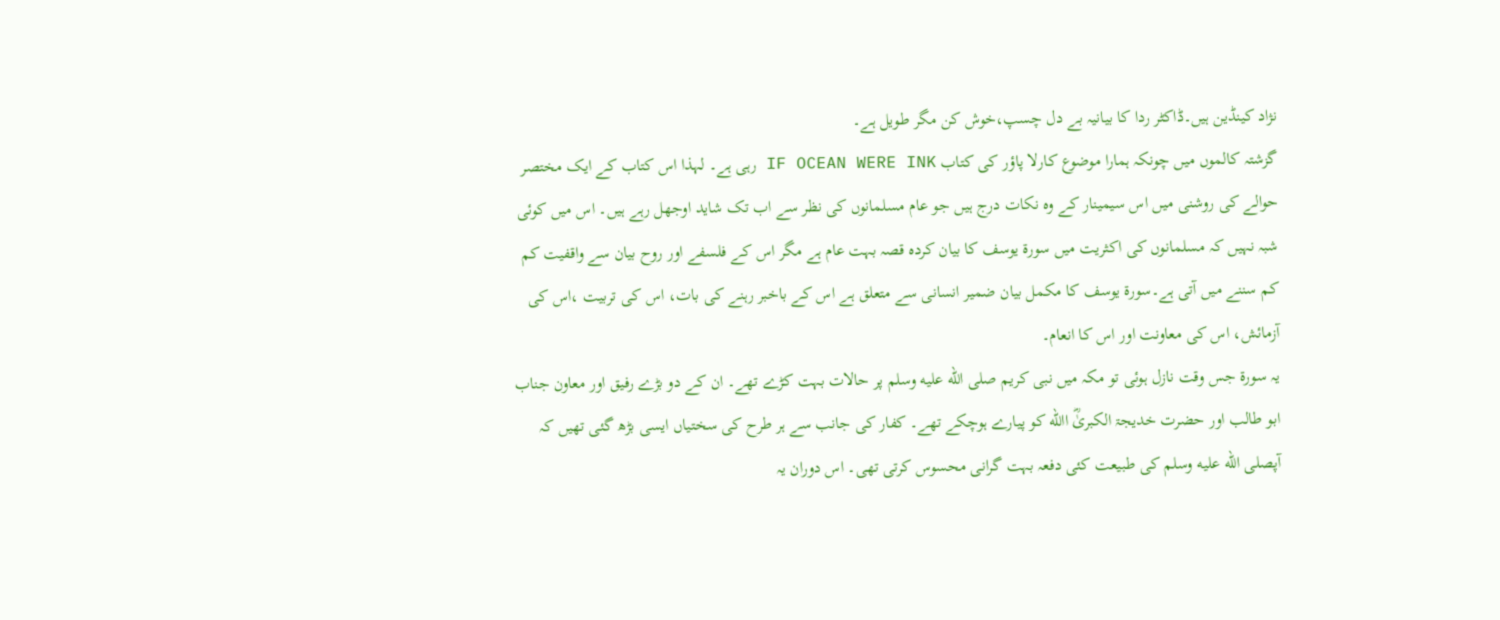نژاد کینڈین ہیں۔ڈاکٹر ردا کا بیانیہ بے دل چسپ،خوش کن مگر طویل ہے۔
گزشتہ کالموں میں چونکہ ہمارا موضوع کارلا پاؤر کی کتاب IF OCEAN WERE INK رہی ہے۔ لہذا اس کتاب کے ایک مختصر حوالے کی روشنی میں اس سیمینار کے وہ نکات درج ہیں جو عام مسلمانوں کی نظر سے اب تک شاید اوجھل رہے ہیں۔ اس میں کوئی شبہ نہیں کہ مسلمانوں کی اکثریت میں سورۃ یوسف کا بیان کردہ قصہ بہت عام ہے مگر اس کے فلسفے اور روح بیان سے واقفیت کم کم سننے میں آتی ہے۔سورۃ یوسف کا مکمل بیان ضمیر انسانی سے متعلق ہے اس کے باخبر رہنے کی بات، اس کی تربیت ،اس کی آزمائش، اس کی معاونت اور اس کا انعام۔
یہ سورۃ جس وقت نازل ہوئی تو مکہ میں نبی کریم صلى الله عليه وسلم پر حالات بہت کڑے تھے۔ ان کے دو بڑے رفیق اور معاون جناب ابو طالب اور حضرت خدیجۃ الکبریٰؓ االله کو پیارے ہوچکے تھے۔ کفار کی جانب سے ہر طرح کی سختیاں ایسی بڑھ گئی تھیں کہ آپصلى الله عليه وسلم کی طبیعت کئی دفعہ بہت گرانی محسوس کرتی تھی۔ اس دوران یہ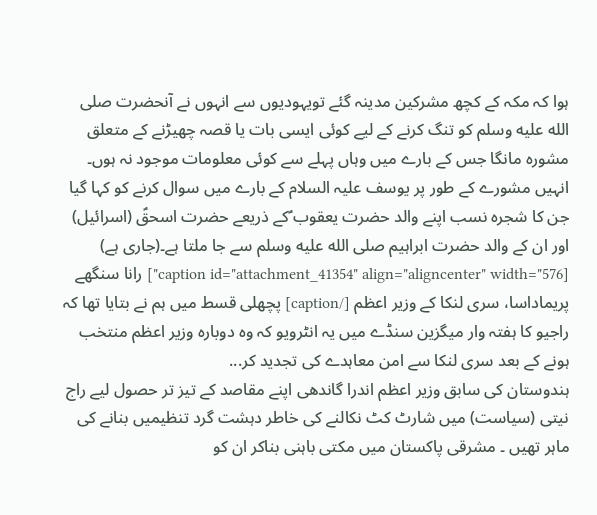ہوا کہ مکہ کے کچھ مشرکین مدینہ گئے تویہودیوں سے انہوں نے آنحضرت صلى الله عليه وسلم کو تنگ کرنے کے لیے کوئی ایسی بات یا قصہ چھیڑنے کے متعلق مشورہ مانگا جس کے بارے میں وہاں پہلے سے کوئی معلومات موجود نہ ہوں۔ انہیں مشورے کے طور پر یوسف علیہ السلام کے بارے میں سوال کرنے کو کہا گیا جن کا شجرہ نسب اپنے والد حضرت یعقوب ؑکے ذریعے حضرت اسحقؑ (اسرائیل) اور ان کے والد حضرت ابراہیم صلى الله عليه وسلم سے جا ملتا ہے۔(جاری ہے)
[caption id="attachment_41354" align="aligncenter" width="576"] رانا سنگھے پریماداسا، سری لنکا کے وزیر اعظم [/caption] پچھلی قسط میں ہم نے بتایا تھا کہ راجیو کا ہفتہ وار میگزین سنڈے میں یہ انٹرویو کہ وہ دوبارہ وزیر اعظم منتخب ہونے کے بعد سری لنکا سے امن معاہدے کی تجدید کر...
ہندوستان کی سابق وزیر اعظم اندرا گاندھی اپنے مقاصد کے تیز تر حصول لیے راج نیتی (سیاست) میں شارٹ کٹ نکالنے کی خاطر دہشت گرد تنظیمیں بنانے کی ماہر تھیں ۔ مشرقی پاکستان میں مکتی باہنی بناکر ان کو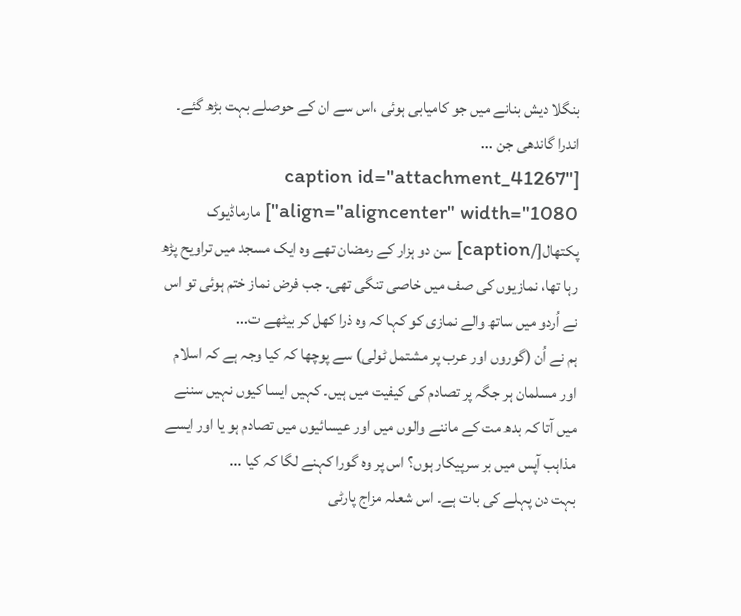بنگلا دیش بنانے میں جو کامیابی ہوئی ،اس سے ان کے حوصلے بہت بڑھ گئے۔ اندرا گاندھی جن ...
[caption id="attachment_41267" align="aligncenter" width="1080"] مارماڈیوک پکتھال[/caption] سن دو ہزار کے رمضان تھے وہ ایک مسجد میں تراویح پڑھ رہا تھا، نمازیوں کی صف میں خاصی تنگی تھی۔ جب فرض نماز ختم ہوئی تو اس نے اُردو میں ساتھ والے نمازی کو کہا کہ وہ ذرا کھل کر بیٹھے ت...
ہم نے اُن (گوروں اور عرب پر مشتمل ٹولی) سے پوچھا کہ کیا وجہ ہے کہ اسلام اور مسلمان ہر جگہ پر تصادم کی کیفیت میں ہیں۔ کہیں ایسا کیوں نہیں سننے میں آتا کہ بدھ مت کے ماننے والوں میں اور عیسائیوں میں تصادم ہو یا اور ایسے مذاہب آپس میں بر سرپیکار ہوں؟ اس پر وہ گورا کہنے لگا کہ کیا ...
بہت دن پہلے کی بات ہے۔ اس شعلہ مزاج پارٹی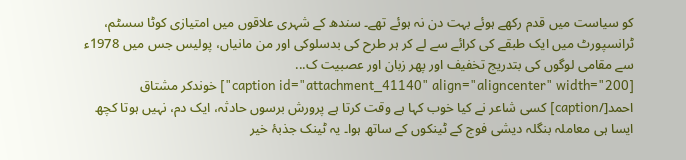کو سیاست میں قدم رکھے ہوئے بہت دن نہ ہوئے تھے۔ سندھ کے شہری علاقوں میں امتیازی کوٹا سسٹم، ٹرانسپورٹ میں ایک طبقے کی کرائے سے لے کر ہر طرح کی بدسلوکی اور من مانیاں، پولیس جس میں 1978ء سے مقامی لوگوں کی بتدریج تخفیف اور پھر زبان اور عصبیت ک...
[caption id="attachment_41140" align="aligncenter" width="200"] خوندکر مشتاق احمد[/caption] کسی شاعر نے کیا خوب کہا ہے وقت کرتا ہے پرورش برسوں حادثہ، ایک دم، نہیں ہوتا کچھ ایسا ہی معاملہ بنگلہ دیشی فوج کے ٹینکوں کے ساتھ ہوا۔ یہ ٹینک جذبۂ خیر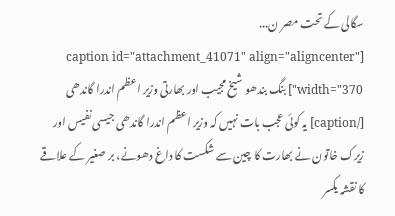سگالی کے تحت مصر ن...
[caption id="attachment_41071" align="aligncenter" width="370"] بنگ بندھو شیخ مجیب اور بھارتی وزیر اعظم اندرا گاندھی [/caption] یہ کوئی عجب بات نہیں کہ وزیر اعظم اندرا گاندھی جیسی نفیس اور زیرک خاتون نے بھارت کا چین سے شکست کا داغ دھونے، بر صغیر کے علاقے کا نقشہ یکسر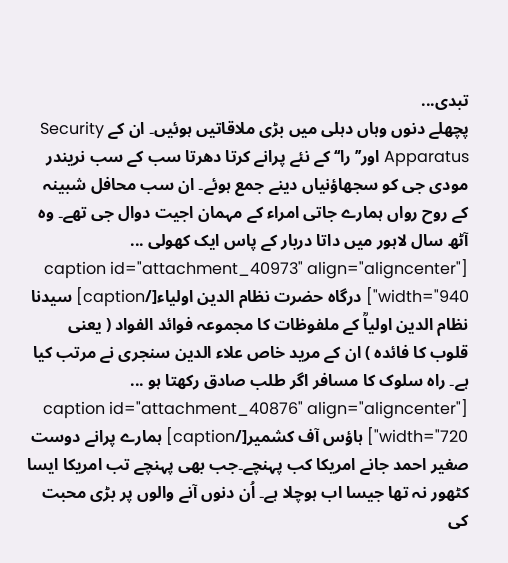تبدی...
پچھلے دنوں وہاں دہلی میں بڑی ملاقاتیں ہوئیں۔ ان کے Security Apparatus اور’’ را‘‘ کے نئے پرانے کرتا دھرتا سب کے سب نریندر مودی جی کو سجھاؤنیاں دینے جمع ہوئے۔ ان سب محافل شبینہ کے روح رواں ہمارے جاتی امراء کے مہمان اجیت دوال جی تھے۔ وہ آٹھ سال لاہور میں داتا دربار کے پاس ایک کھولی ...
[caption id="attachment_40973" align="aligncenter" width="940"] درگاہ حضرت نظام الدین اولیاء[/caption] سیدنا نظام الدین اولیاؒ کے ملفوظات کا مجموعہ فوائد الفواد ( یعنی قلوب کا فائدہ ) ان کے مرید خاص علاء الدین سنجری نے مرتب کیا ہے۔ راہ سلوک کا مسافر اگر طلب صادق رکھتا ہو ...
[caption id="attachment_40876" align="aligncenter" width="720"] ہاؤس آف کشمیر[/caption] ہمارے پرانے دوست صغیر احمد جانے امریکا کب پہنچے۔جب بھی پہنچے تب امریکا ایسا کٹھور نہ تھا جیسا اب ہوچلا ہے۔ اُن دنوں آنے والوں پر بڑی محبت کی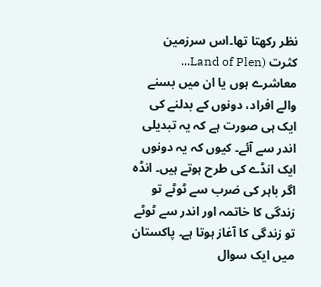نظر رکھتا تھا۔اس سرزمین کثرت (Land of Plen...
معاشرے ہوں یا ان میں بسنے والے افراد، دونوں کے بدلنے کی ایک ہی صورت ہے کہ یہ تبدیلی اندر سے آئے۔ کیوں کہ یہ دونوں ایک انڈے کی طرح ہوتے ہیں۔ انڈہ اگر باہر کی ضرب سے ٹوٹے تو زندگی کا خاتمہ اور اندر سے ٹوٹے تو زندگی کا آغاز ہوتا ہے۔ پاکستان میں ایک سوال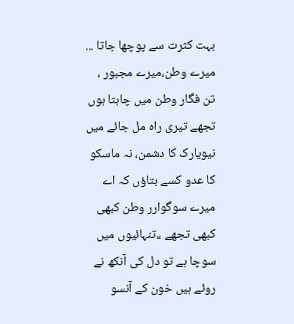بہت کثرت سے پوچھا جاتا ...
میرے وطن،میرے مجبور ، تن فگار وطن میں چاہتا ہوں تجھے تیری راہ مل جائے میں نیویارک کا دشمن، نہ ماسکو کا عدو کسے بتاؤں کہ اے میرے سوگوارر وطن کبھی کبھی تجھے ،،تنہائیوں میں سوچا ہے تو دل کی آنکھ نے روئے ہیں خون کے آنسو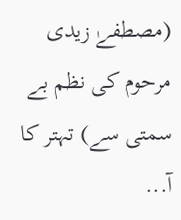(مصطفےٰ زیدی مرحوم کی نظم بے سمتی سے) تہتر کا آ...